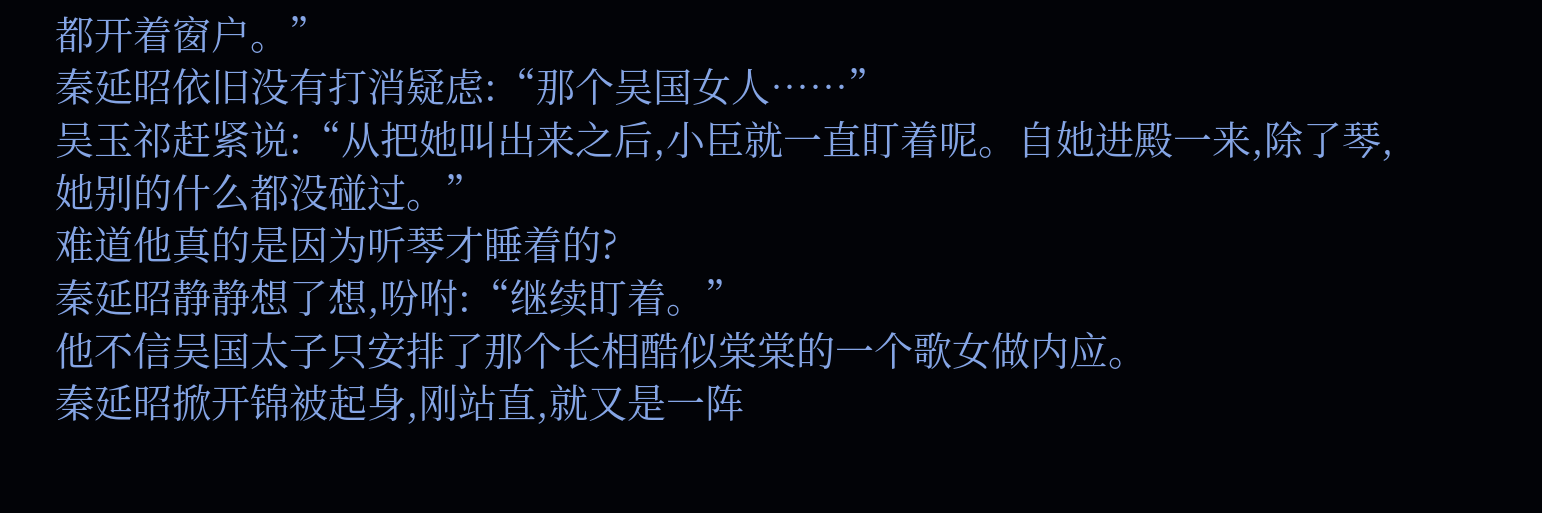都开着窗户。”
秦延昭依旧没有打消疑虑:“那个吴国女人……”
吴玉祁赶紧说:“从把她叫出来之后,小臣就一直盯着呢。自她进殿一来,除了琴,她别的什么都没碰过。”
难道他真的是因为听琴才睡着的?
秦延昭静静想了想,吩咐:“继续盯着。”
他不信吴国太子只安排了那个长相酷似棠棠的一个歌女做内应。
秦延昭掀开锦被起身,刚站直,就又是一阵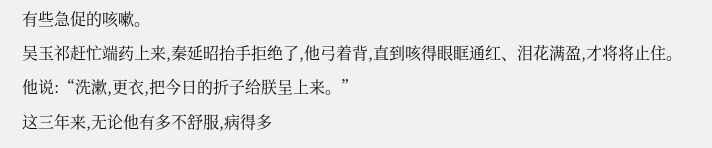有些急促的咳嗽。
吴玉祁赶忙端药上来,秦延昭抬手拒绝了,他弓着背,直到咳得眼眶通红、泪花满盈,才将将止住。
他说:“洗漱,更衣,把今日的折子给朕呈上来。”
这三年来,无论他有多不舒服,病得多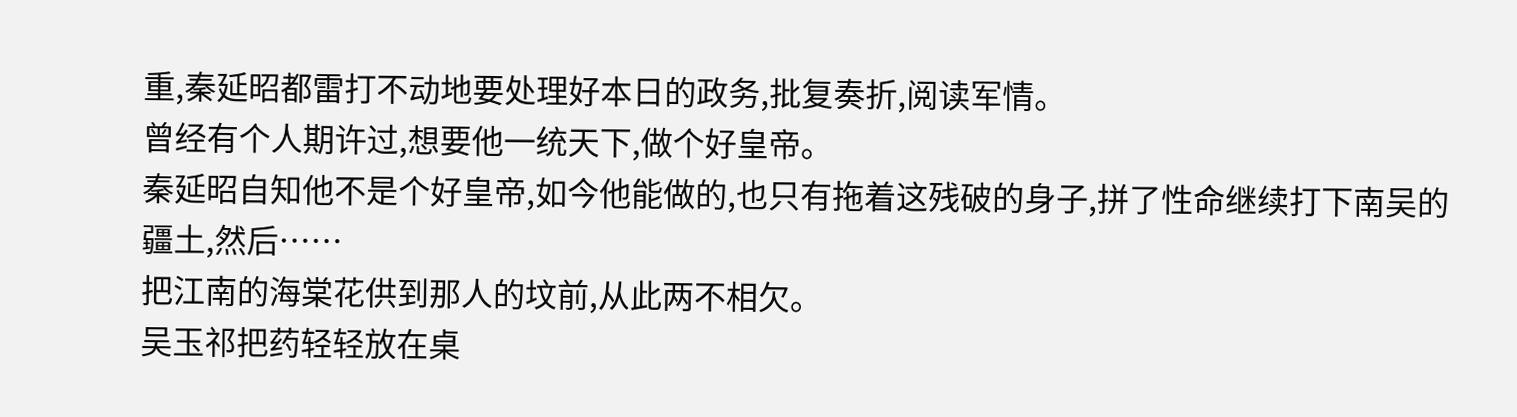重,秦延昭都雷打不动地要处理好本日的政务,批复奏折,阅读军情。
曾经有个人期许过,想要他一统天下,做个好皇帝。
秦延昭自知他不是个好皇帝,如今他能做的,也只有拖着这残破的身子,拼了性命继续打下南吴的疆土,然后……
把江南的海棠花供到那人的坟前,从此两不相欠。
吴玉祁把药轻轻放在桌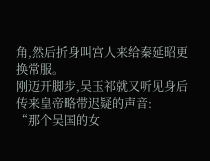角,然后折身叫宫人来给秦延昭更换常服。
刚迈开脚步,吴玉祁就又听见身后传来皇帝略带迟疑的声音:
“那个吴国的女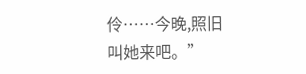伶……今晚,照旧叫她来吧。”